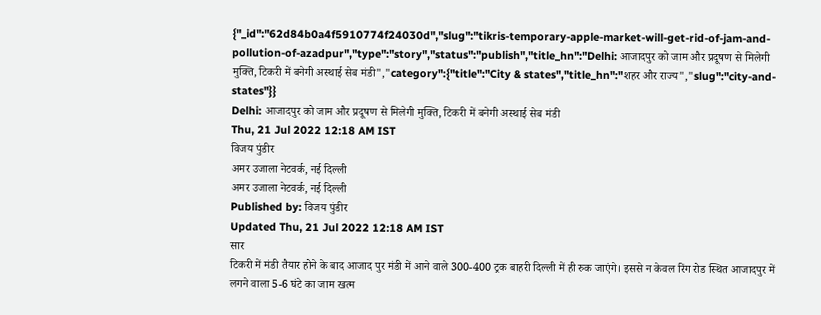{"_id":"62d84b0a4f5910774f24030d","slug":"tikris-temporary-apple-market-will-get-rid-of-jam-and-pollution-of-azadpur","type":"story","status":"publish","title_hn":"Delhi: आजादपुर को जाम और प्रदूषण से मिलेगी मुक्ति, टिकरी में बनेगी अस्थाई सेब मंडी","category":{"title":"City & states","title_hn":"शहर और राज्य","slug":"city-and-states"}}
Delhi: आजादपुर को जाम और प्रदूषण से मिलेगी मुक्ति, टिकरी में बनेगी अस्थाई सेब मंडी
Thu, 21 Jul 2022 12:18 AM IST
विजय पुंडीर
अमर उजाला नेटवर्क, नई दिल्ली
अमर उजाला नेटवर्क, नई दिल्ली
Published by: विजय पुंडीर
Updated Thu, 21 Jul 2022 12:18 AM IST
सार
टिकरी में मंडी तैयार होने के बाद आजाद पुर मंडी में आने वाले 300-400 ट्रक बाहरी दिल्ली में ही रुक जाएंगे। इससे न केवल रिंग रोड स्थित आजादपुर में लगने वाला 5-6 घंटे का जाम खत्म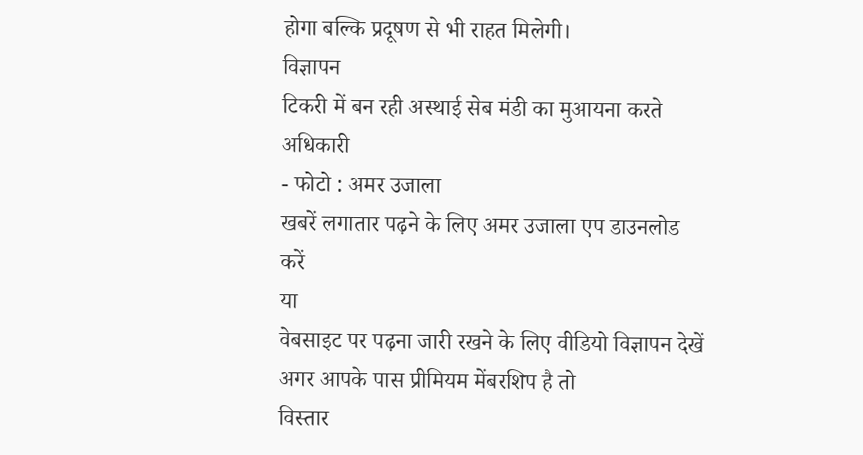होगा बल्कि प्रदूषण से भी राहत मिलेगी।
विज्ञापन
टिकरी में बन रही अस्थाई सेब मंडी का मुआयना करते अधिकारी
- फोटो : अमर उजाला
खबरें लगातार पढ़ने के लिए अमर उजाला एप डाउनलोड करें
या
वेबसाइट पर पढ़ना जारी रखने के लिए वीडियो विज्ञापन देखें
अगर आपके पास प्रीमियम मेंबरशिप है तो
विस्तार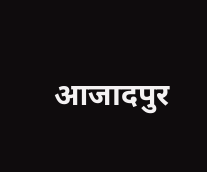आजादपुर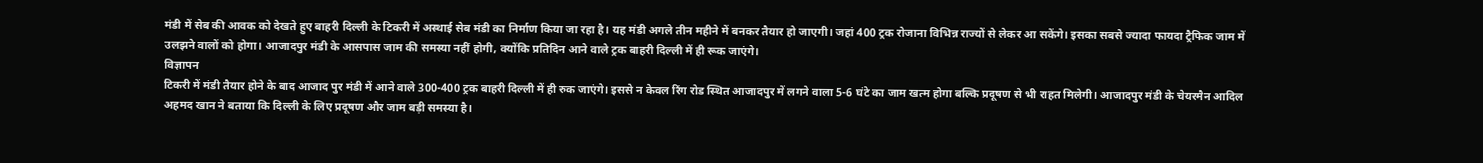मंडी में सेब की आवक को देखते हुए बाहरी दिल्ली के टिकरी में अस्थाई सेब मंडी का निर्माण किया जा रहा है। यह मंडी अगले तीन महीने में बनकर तैयार हो जाएगी। जहां 400 ट्रक रोजाना विभिन्न राज्यों से लेकर आ सकेंगे। इसका सबसे ज्यादा फायदा ट्रैफिक जाम में उलझने वालों को होगा। आजादपुर मंडी के आसपास जाम की समस्या नहीं होगी, क्योंकि प्रतिदिन आने वाले ट्रक बाहरी दिल्ली में ही रूक जाएंगे।
विज्ञापन
टिकरी में मंडी तैयार होने के बाद आजाद पुर मंडी में आने वाले 300-400 ट्रक बाहरी दिल्ली में ही रुक जाएंगे। इससे न केवल रिंग रोड स्थित आजादपुर में लगने वाला 5-6 घंटे का जाम खत्म होगा बल्कि प्रदूषण से भी राहत मिलेगी। आजादपुर मंडी के चेयरमैन आदिल अहमद खान ने बताया कि दिल्ली के लिए प्रदूषण और जाम बड़ी समस्या है।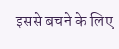इससे बचने के लिए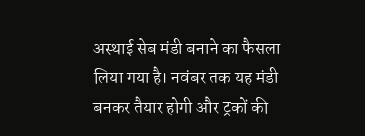अस्थाई सेब मंडी बनाने का फैसला लिया गया है। नवंबर तक यह मंडी बनकर तैयार होगी और ट्रकों की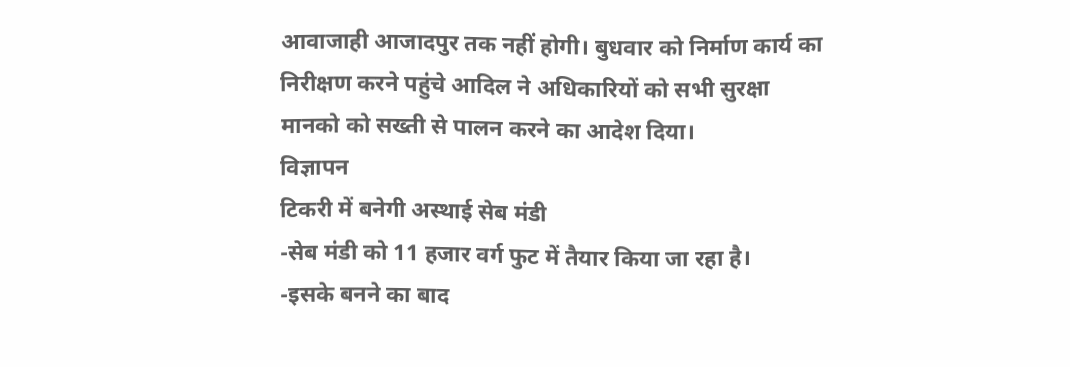आवाजाही आजादपुर तक नहीं होगी। बुधवार को निर्माण कार्य का निरीक्षण करने पहुंचे आदिल ने अधिकारियों को सभी सुरक्षा मानको को सख्ती से पालन करने का आदेश दिया।
विज्ञापन
टिकरी में बनेगी अस्थाई सेब मंडी
-सेब मंडी को 11 हजार वर्ग फुट में तैयार किया जा रहा है।
-इसके बनने का बाद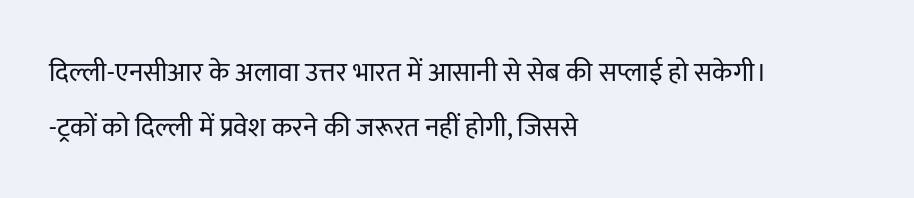दिल्ली-एनसीआर के अलावा उत्तर भारत में आसानी से सेब की सप्लाई हो सकेगी।
-ट्रकों को दिल्ली में प्रवेश करने की जरूरत नहीं होगी, जिससे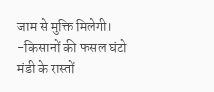जाम से मुक्ति मिलेगी।
-किसानों की फसल घंटो मंडी के रास्तों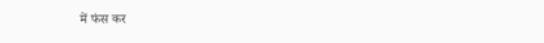में फंस कर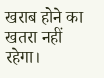खराब होने का खतरा नहीं रहेगा।